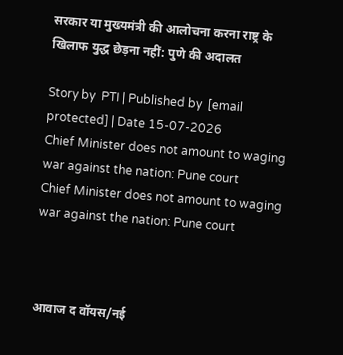सरकार या मुख्यमंत्री की आलोचना करना राष्ट्र के खिलाफ युद्ध छेड़ना नहीं: पुणे की अदालत

Story by  PTI | Published by  [email protected] | Date 15-07-2026
Chief Minister does not amount to waging war against the nation: Pune court
Chief Minister does not amount to waging war against the nation: Pune court



आवाज द वॉयस/नई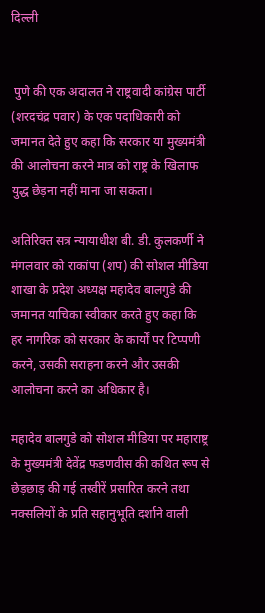दिल्ली


 पुणे की एक अदालत ने राष्ट्रवादी कांग्रेस पार्टी (शरदचंद्र पवार) के एक पदाधिकारी को जमानत देते हुए कहा कि सरकार या मुख्यमंत्री की आलोचना करने मात्र को राष्ट्र के खिलाफ युद्ध छेड़ना नहीं माना जा सकता।

अतिरिक्त सत्र न्यायाधीश बी. डी. कुलकर्णी ने मंगलवार को राकांपा (शप) की सोशल मीडिया शाखा के प्रदेश अध्यक्ष महादेव बालगुडे की जमानत याचिका स्वीकार करते हुए कहा कि हर नागरिक को सरकार के कार्यों पर टिप्पणी करने, उसकी सराहना करने और उसकी आलोचना करने का अधिकार है।

महादेव बालगुडे को सोशल मीडिया पर महाराष्ट्र के मुख्यमंत्री देवेंद्र फडणवीस की कथित रूप से छेड़छाड़ की गई तस्वीरें प्रसारित करने तथा नक्सलियों के प्रति सहानुभूति दर्शाने वाली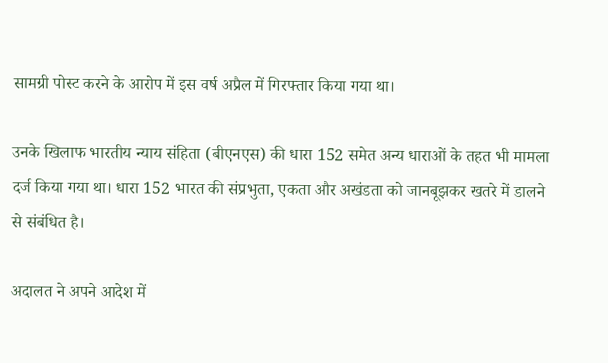सामग्री पोस्ट करने के आरोप में इस वर्ष अप्रैल में गिरफ्तार किया गया था।

उनके खिलाफ भारतीय न्याय संहिता (बीएनएस) की धारा 152 समेत अन्य धाराओं के तहत भी मामला दर्ज किया गया था। धारा 152 भारत की संप्रभुता, एकता और अखंडता को जानबूझकर खतरे में डालने से संबंधित है।

अदालत ने अपने आदेश में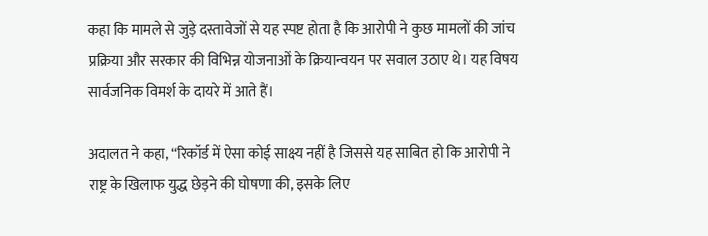कहा कि मामले से जुड़े दस्तावेजों से यह स्पष्ट होता है कि आरोपी ने कुछ मामलों की जांच प्रक्रिया और सरकार की विभिन्न योजनाओं के क्रियान्वयन पर सवाल उठाए थे। यह विषय सार्वजनिक विमर्श के दायरे में आते हैं।

अदालत ने कहा, ‘‘रिकॉर्ड में ऐसा कोई साक्ष्य नहीं है जिससे यह साबित हो कि आरोपी ने राष्ट्र के खिलाफ युद्ध छेड़ने की घोषणा की, इसके लिए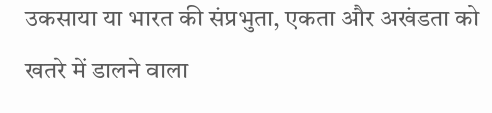उकसाया या भारत की संप्रभुता, एकता और अखंडता को खतरे में डालने वाला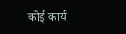कोई कार्य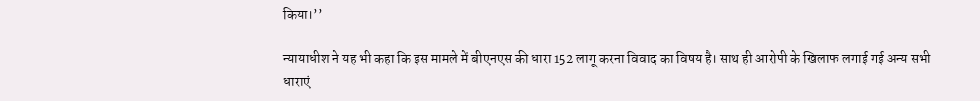किया।’’

न्यायाधीश ने यह भी कहा कि इस मामले में बीएनएस की धारा 152 लागू करना विवाद का विषय है। साथ ही आरोपी के खिलाफ लगाई गई अन्य सभी धाराएं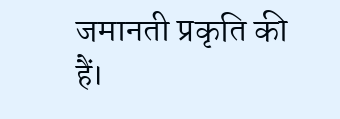जमानती प्रकृति की हैं।